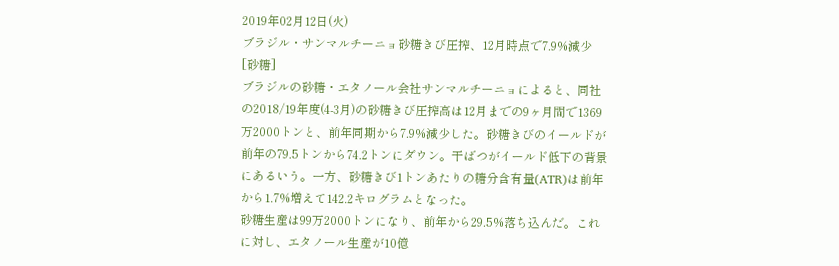2019年02月12日(火)
ブラジル・サンマルチーニョ砂糖きび圧搾、12月時点で7.9%減少
[砂糖]
ブラジルの砂糖・エタノール会社サンマルチーニョによると、同社の2018/19年度(4-3月)の砂糖きび圧搾高は12月までの9ヶ月間で1369万2000トンと、前年同期から7.9%減少した。砂糖きびのイールドが前年の79.5トンから74.2トンにダウン。干ばつがイールド低下の背景にあるいう。一方、砂糖きび1トンあたりの糖分含有量(ATR)は前年から1.7%増えて142.2キログラムとなった。
砂糖生産は99万2000トンになり、前年から29.5%落ち込んだ。これに対し、エタノール生産が10億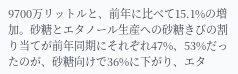9700万リットルと、前年に比べて15.1%の増加。砂糖とエタノール生産への砂糖きびの割り当てが前年同期にそれぞれ47%、53%だったのが、砂糖向けで36%に下がり、エタ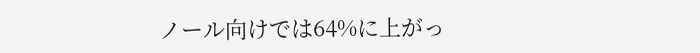ノール向けでは64%に上がっ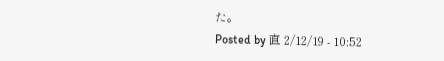た。
Posted by 直 2/12/19 - 10:52